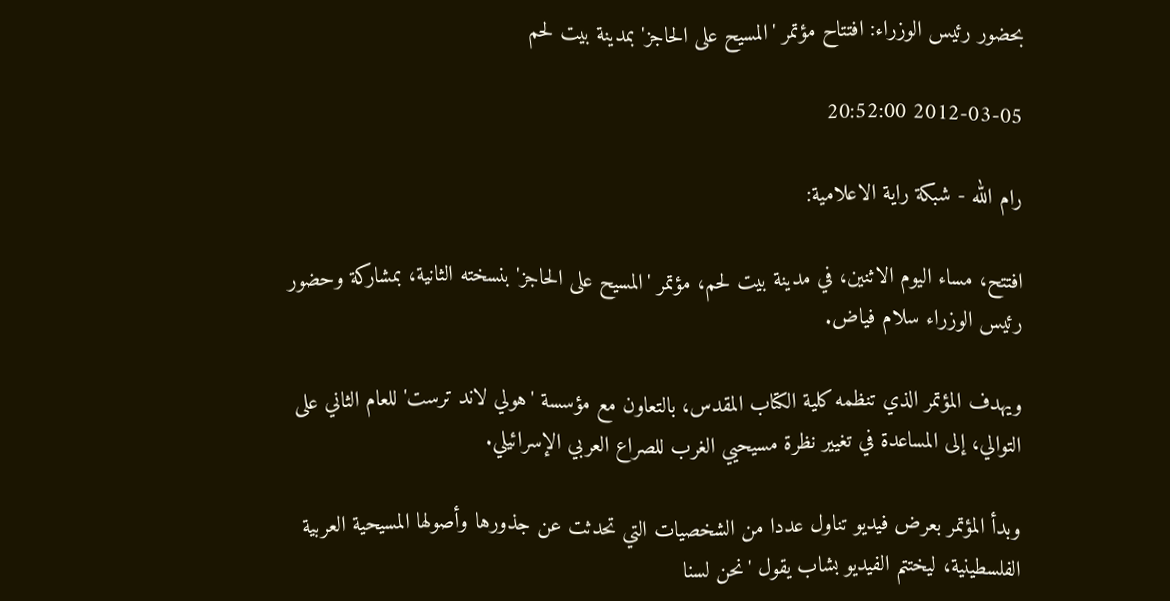بحضور رئيس الوزراء: افتتاح مؤتمر 'المسيح على الحاجز' بمدينة بيت لحم

2012-03-05 20:52:00

رام الله - شبكة راية الاعلامية:

افتتح، مساء اليوم الاثنين، في مدينة بيت لحم، مؤتمر 'المسيح على الحاجز' بنسخته الثانية، بمشاركة وحضور رئيس الوزراء سلام فياض.

ويهدف المؤتمر الذي تنظمه كلية الكتاب المقدس، بالتعاون مع مؤسسة 'هولي لاند ترست' للعام الثاني على التوالي، إلى المساعدة في تغيير نظرة مسيحيي الغرب للصراع العربي الإسرائيلي.

وبدأ المؤتمر بعرض فيديو تناول عددا من الشخصيات التي تحدثت عن جذورها وأصولها المسيحية العربية الفلسطينية، ليختتم الفيديو بشاب يقول 'نحن لسنا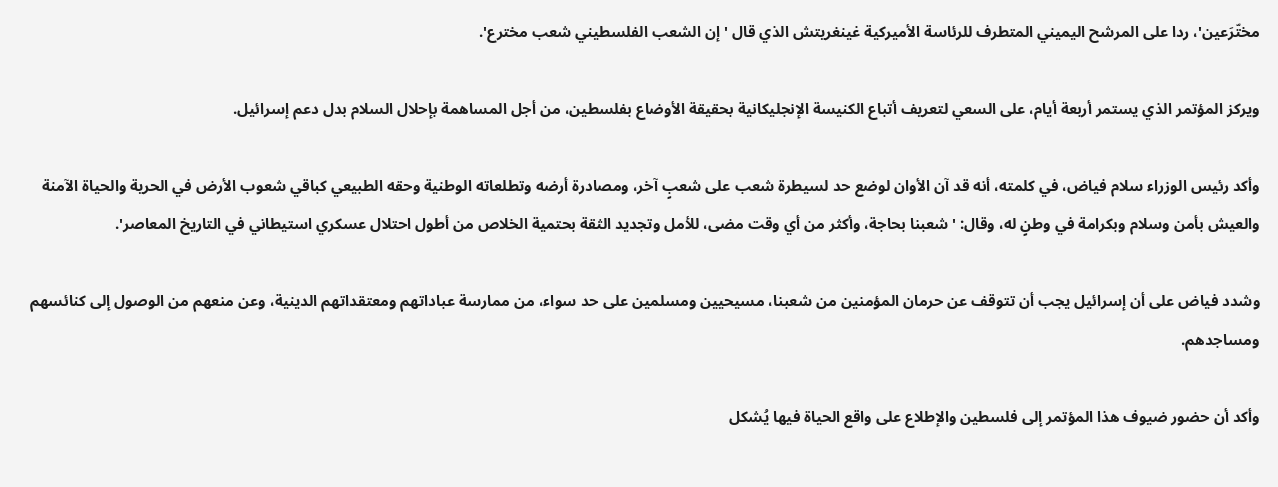مختّرَعين'، ردا على المرشح اليميني المتطرف للرئاسة الأميركية غينغريتش الذي قال 'إن الشعب الفلسطيني شعب مخترع'.

ويركز المؤتمر الذي يستمر أربعة أيام، على السعي لتعريف أتباع الكنيسة الإنجليكانية بحقيقة الأوضاع بفلسطين، من أجل المساهمة بإحلال السلام بدل دعم إسرائيل.

وأكد رئيس الوزراء سلام فياض، في كلمته، أنه قد آن الأوان لوضع حد لسيطرة شعب على شعبٍ آخر، ومصادرة أرضه وتطلعاته الوطنية وحقه الطبيعي كباقي شعوب الأرض في الحرية والحياة الآمنة والعيش بأمن وسلام وبكرامة في وطنٍ له، وقال: 'شعبنا بحاجة، وأكثر من أي وقت مضى، للأمل وتجديد الثقة بحتمية الخلاص من أطول احتلال عسكري استيطاني في التاريخ المعاصر'.

وشدد فياض على أن إسرائيل يجب أن تتوقف عن حرمان المؤمنين من شعبنا، مسيحيين ومسلمين على حد سواء، من ممارسة عباداتهم ومعتقداتهم الدينية، وعن منعهم من الوصول إلى كنائسهم ومساجدهم.

وأكد أن حضور ضيوف هذا المؤتمر إلى فلسطين والإطلاع على واقع الحياة فيها يُشكل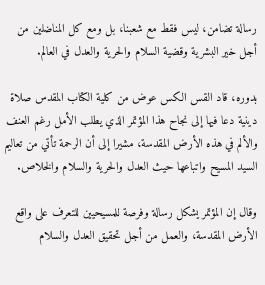رسالة تضامن، ليس فقط مع شعبنا، بل ومع كل المناضلين من أجل خير البشرية وقضية السلام والحرية والعدل في العالم.

بدوره، قاد القس الكس عوض من كلية الكتاب المقدس صلاة دينية دعا فيها إلى نجاح هذا المؤتمر الذي يطلب الأمل رغم العنف والألم في هذه الأرض المقدسة، مشيرا إلى أن الرحمة تأتي من تعاليم السيد المسيح واتباعها حيث العدل والحرية والسلام والخلاص.

وقال إن المؤتمر يشكل رسالة وفرصة للمسيحيين للتعرف على واقع الأرض المقدسة، والعمل من أجل تحقيق العدل والسلام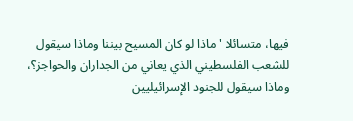فيها، متسائلا 'ماذا لو كان المسيح بيننا وماذا سيقول للشعب الفلسطيني الذي يعاني من الجداران والحواجز؟، وماذا سيقول للجنود الإسرائيليين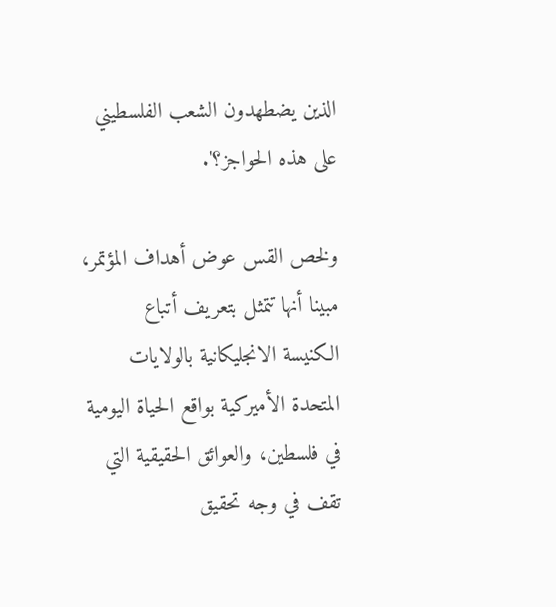الذين يضطهدون الشعب الفلسطيني على هذه الحواجز؟'.

ولخص القس عوض أهداف المؤتمر، مبينا أنها تتمثل بتعريف أتباع الكنيسة الانجليكانية بالولايات المتحدة الأميركية بواقع الحياة اليومية في فلسطين، والعوائق الحقيقية التي تقف في وجه تحقيق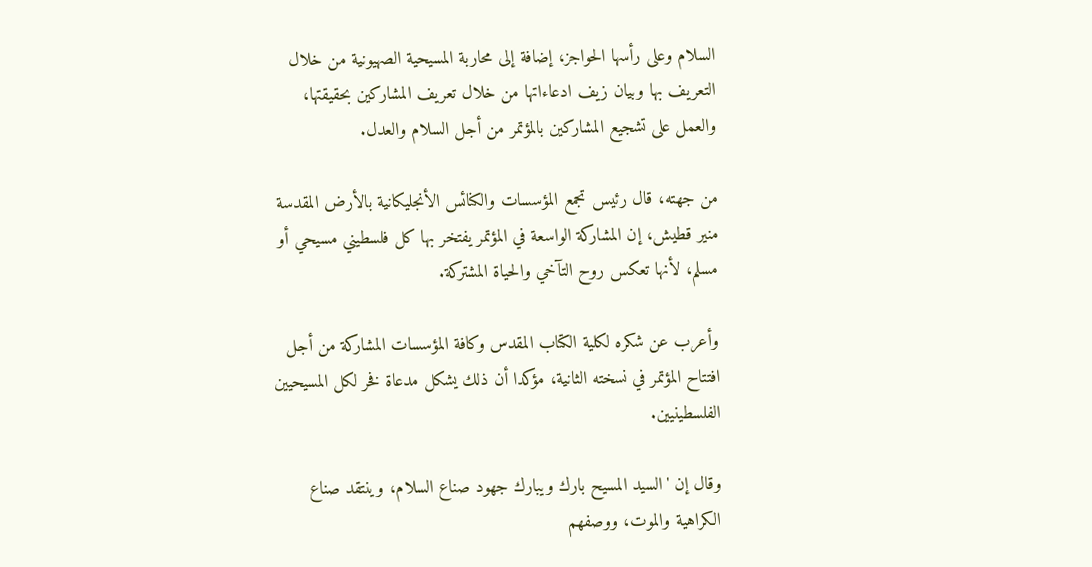السلام وعلى رأسها الحواجز، إضافة إلى محاربة المسيحية الصهيونية من خلال التعريف بها وبيان زيف ادعاءاتها من خلال تعريف المشاركين بحقيقتها، والعمل على تشجيع المشاركين بالمؤتمر من أجل السلام والعدل.

من جهته، قال رئيس تجمع المؤسسات والكنائس الأنجليكانية بالأرض المقدسة منير قطيش، إن المشاركة الواسعة في المؤتمر يفتخر بها كل فلسطيني مسيحي أو مسلم، لأنها تعكس روح التآخي والحياة المشتركة.

وأعرب عن شكره لكلية الكتاب المقدس وكافة المؤسسات المشاركة من أجل افتتاح المؤتمر في نسخته الثانية، مؤكدا أن ذلك يشكل مدعاة فخر لكل المسيحيين الفلسطينيين.

وقال إن 'السيد المسيح بارك ويبارك جهود صناع السلام، وينتقد صناع الكراهية والموت، ووصفهم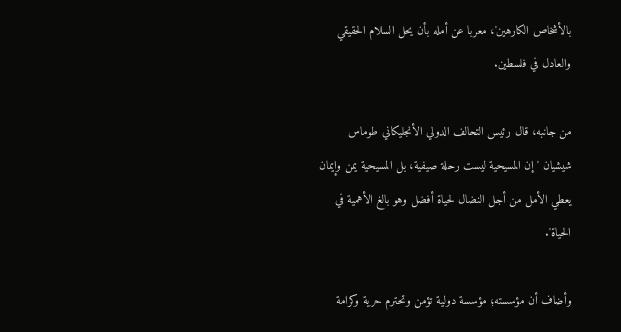بالأشخاص الكارهين'، معربا عن أمله بأن يحل السلام الحقيقي والعادل في فلسطين.

من جانبه، قال رئيس التحالف الدولي الأنجليكاني طوماس شيشيان 'إن المسيحية ليست رحلة صيفية، بل المسيحية يمن وإيمان يعطي الأمل من أجل النضال لحياة أفضل وهو بالغ الأهمية في الحياة'.

وأضاف أن مؤسسته؛ مؤسسة دولية تؤمن وتحترم حرية وكرامة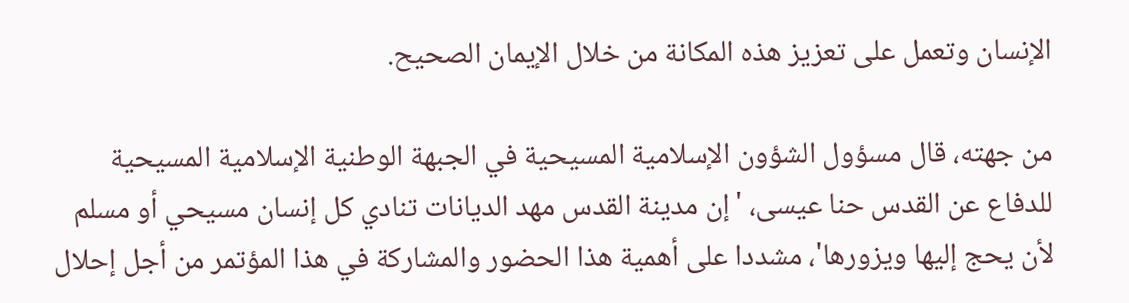الإنسان وتعمل على تعزيز هذه المكانة من خلال الإيمان الصحيح.

من جهته، قال مسؤول الشؤون الإسلامية المسيحية في الجبهة الوطنية الإسلامية المسيحية للدفاع عن القدس حنا عيسى، 'إن مدينة القدس مهد الديانات تنادي كل إنسان مسيحي أو مسلم لأن يحج إليها ويزورها'، مشددا على أهمية هذا الحضور والمشاركة في هذا المؤتمر من أجل إحلال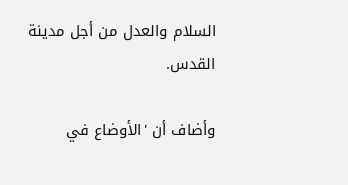السلام والعدل من أجل مدينة القدس.

وأضاف أن 'الأوضاع في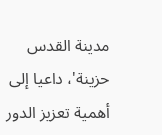مدينة القدس حزينة'، داعيا إلى أهمية تعزيز الدور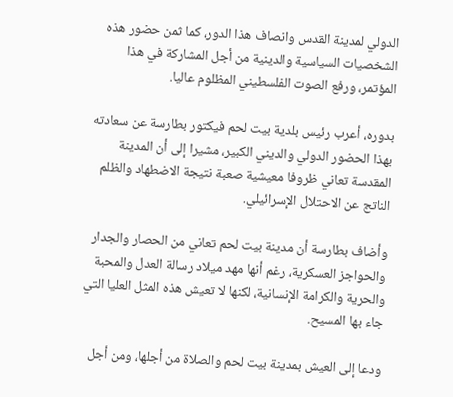الدولي لمدينة القدس وانصاف هذا الدور، كما ثمن حضور هذه الشخصيات السياسية والدينية من أجل المشاركة في هذا المؤتمر، ورفع الصوت الفلسطيني المظلوم عاليا.

بدوره، أعرب رئيس بلدية بيت لحم فيكتور بطارسة عن سعادته بهذا الحضور الدولي والديني الكبير، مشيرا إلى أن المدينة المقدسة تعاني ظروفا معيشية صعبة نتيجة الاضطهاد والظلم الناتج عن الاحتلال الإسرائيلي.

وأضاف بطارسة أن مدينة بيت لحم تعاني من الحصار والجدار والحواجز العسكرية، رغم أنها مهد ميلاد رسالة العدل والمحبة والحرية والكرامة الإنسانية، لكنها لا تعيش هذه المثل العليا التي جاء بها المسيح.

ودعا إلى العيش بمدينة بيت لحم والصلاة من أجلها، ومن أجل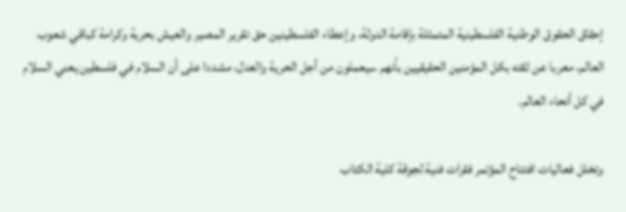إحقاق الحقوق الوطنية الفلسطينية المتمثلة بإقامة الدولة، وإعطاء الفلسطينين حق تقرير المصير والعيش بحرية وكرامة كباقي شعوب العالم، معربا عن ثقته بكل المؤمنين الحقيقيين بأنهم سيعملون من أجل الحرية والعدل، مشددا على أن السلام في فلسطين يعني السلام في كل أنحاء العالم.

وتخلل فعاليات افتتاح المؤتمر فقرات فنية لجوقة كلية الكتاب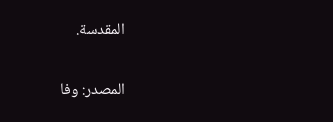المقدسة.

المصدر: وفا